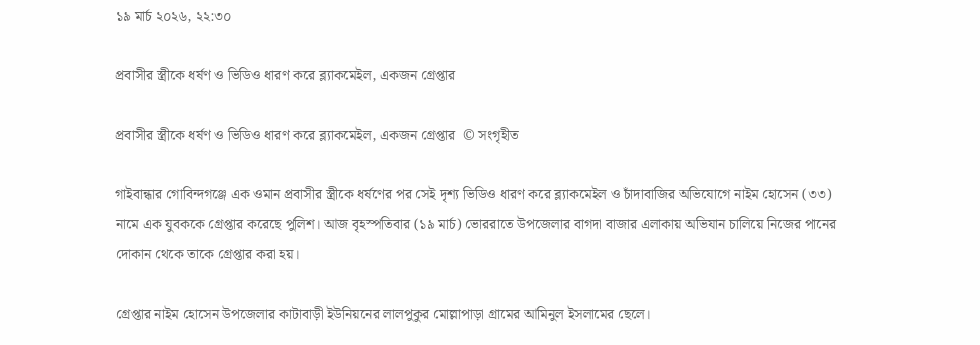১৯ মার্চ ২০২৬, ২২:৩০

প্রবাসীর স্ত্রীকে ধর্ষণ ও ভিডিও ধারণ করে ব্ল্যাকমেইল, একজন গ্রেপ্তার

প্রবাসীর স্ত্রীকে ধর্ষণ ও ভিডিও ধারণ করে ব্ল্যাকমেইল, একজন গ্রেপ্তার  © সংগৃহীত

গাইবান্ধার গোবিন্দগঞ্জে এক ওমান প্রবাসীর স্ত্রীকে ধর্ষণের পর সেই দৃশ্য ভিডিও ধারণ করে ব্ল্যাকমেইল ও চাঁদাবাজির অভিযোগে নাইম হোসেন (৩৩) নামে এক যুবককে গ্রেপ্তার করেছে পুলিশ। আজ বৃহস্পতিবার (১৯ মার্চ) ভোররাতে উপজেলার বাগদা বাজার এলাকায় অভিযান চালিয়ে নিজের পানের দোকান থেকে তাকে গ্রেপ্তার করা হয়।

গ্রেপ্তার নাইম হোসেন উপজেলার কাটাবাড়ী ইউনিয়নের লালপুকুর মোল্লাপাড়া গ্রামের আমিনুল ইসলামের ছেলে।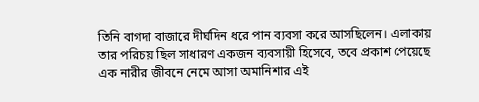তিনি বাগদা বাজারে দীর্ঘদিন ধরে পান ব্যবসা করে আসছিলেন। এলাকায় তার পরিচয় ছিল সাধারণ একজন ব্যবসায়ী হিসেবে, তবে প্রকাশ পেয়েছে এক নারীর জীবনে নেমে আসা অমানিশার এই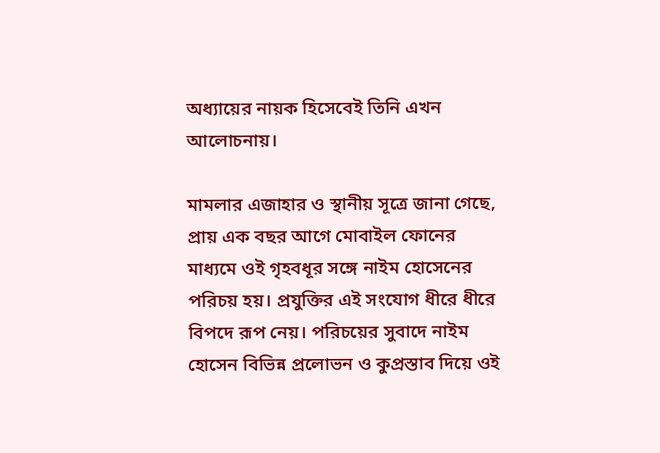অধ্যায়ের নায়ক হিসেবেই তিনি এখন আলোচনায়।

মামলার এজাহার ও স্থানীয় সূত্রে জানা গেছে, প্রায় এক বছর আগে মোবাইল ফোনের মাধ্যমে ওই গৃহবধূর সঙ্গে নাইম হোসেনের পরিচয় হয়। প্রযুক্তির এই সংযোগ ধীরে ধীরে বিপদে রূপ নেয়। পরিচয়ের সুবাদে নাইম হোসেন বিভিন্ন প্রলোভন ও কুপ্রস্তাব দিয়ে ওই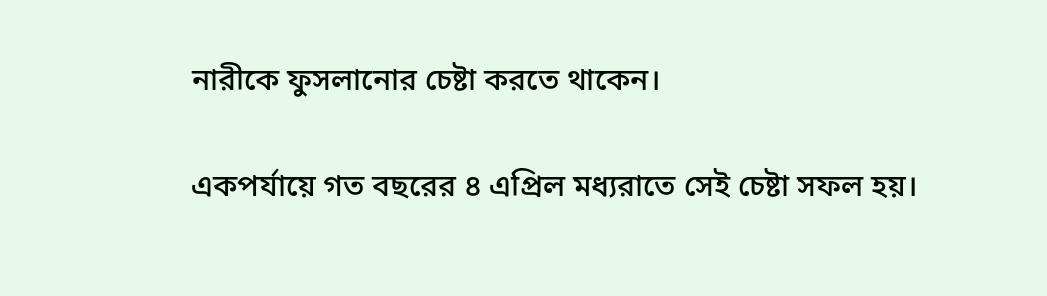নারীকে ফুসলানোর চেষ্টা করতে থাকেন।

একপর্যায়ে গত বছরের ৪ এপ্রিল মধ্যরাতে সেই চেষ্টা সফল হয়।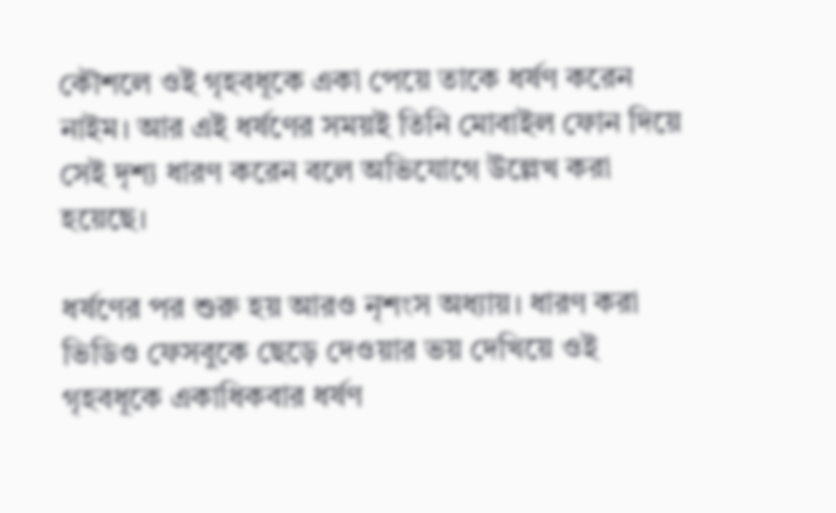কৌশলে ওই গৃহবধূকে একা পেয়ে তাকে ধর্ষণ করেন নাইম। আর এই ধর্ষণের সময়ই তিনি মোবাইল ফোন দিয়ে সেই দৃশ্য ধারণ করেন বলে অভিযোগে উল্লেখ করা হয়েছে।

ধর্ষণের পর শুরু হয় আরও নৃশংস অধ্যায়। ধারণ করা ভিডিও ফেসবুকে ছেড়ে দেওয়ার ভয় দেখিয়ে ওই গৃহবধূকে একাধিকবার ধর্ষণ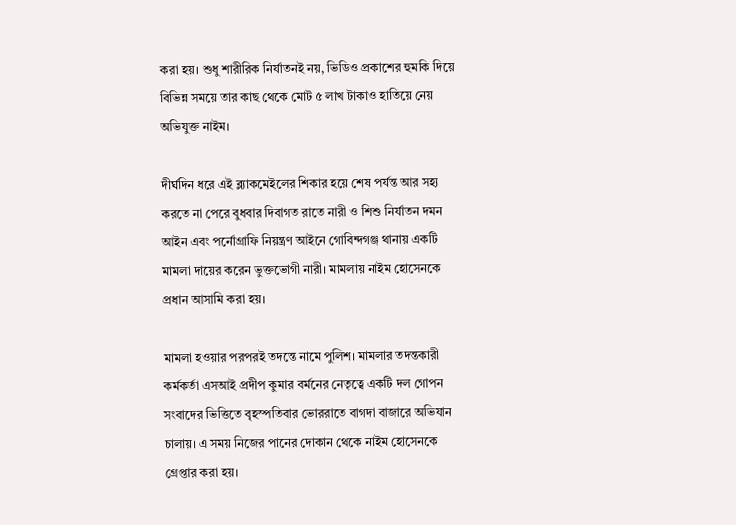করা হয়। শুধু শারীরিক নির্যাতনই নয়, ভিডিও প্রকাশের হুমকি দিয়ে বিভিন্ন সময়ে তার কাছ থেকে মোট ৫ লাখ টাকাও হাতিয়ে নেয় অভিযুক্ত নাইম।

দীর্ঘদিন ধরে এই ব্ল্যাকমেইলের শিকার হয়ে শেষ পর্যন্ত আর সহ্য করতে না পেরে বুধবার দিবাগত রাতে নারী ও শিশু নির্যাতন দমন আইন এবং পর্নোগ্রাফি নিয়ন্ত্রণ আইনে গোবিন্দগঞ্জ থানায় একটি মামলা দায়ের করেন ভুক্তভোগী নারী। মামলায় নাইম হোসেনকে প্রধান আসামি করা হয়।

মামলা হওয়ার পরপরই তদন্তে নামে পুলিশ। মামলার তদন্তকারী কর্মকর্তা এসআই প্রদীপ কুমার বর্মনের নেতৃত্বে একটি দল গোপন সংবাদের ভিত্তিতে বৃহস্পতিবার ভোররাতে বাগদা বাজারে অভিযান চালায়। এ সময় নিজের পানের দোকান থেকে নাইম হোসেনকে গ্রেপ্তার করা হয়।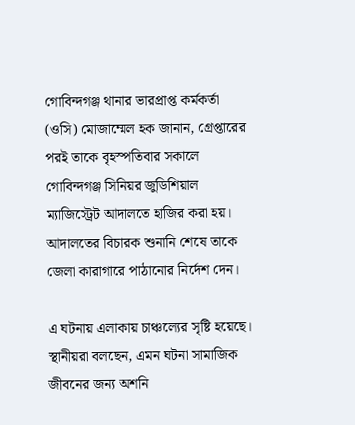গোবিন্দগঞ্জ থানার ভারপ্রাপ্ত কর্মকর্তা (ওসি) মোজাম্মেল হক জানান, গ্রেপ্তারের পরই তাকে বৃহস্পতিবার সকালে গোবিন্দগঞ্জ সিনিয়র জুডিশিয়াল ম্যাজিস্ট্রেট আদালতে হাজির করা হয়। আদালতের বিচারক শুনানি শেষে তাকে জেলা কারাগারে পাঠানোর নির্দেশ দেন।

এ ঘটনায় এলাকায় চাঞ্চল্যের সৃষ্টি হয়েছে। স্থানীয়রা বলছেন, এমন ঘটনা সামাজিক জীবনের জন্য অশনি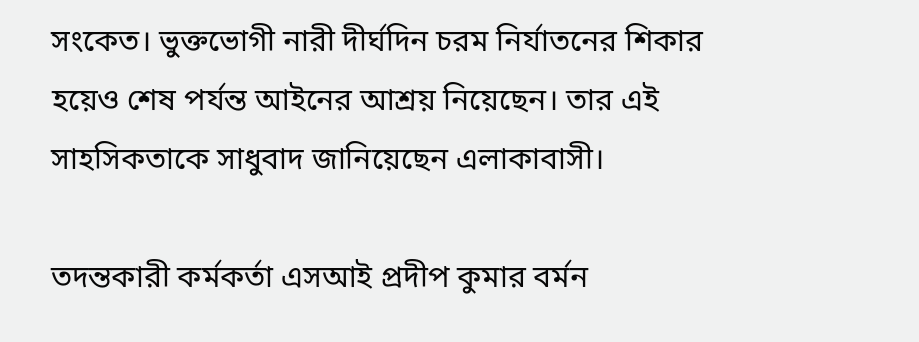সংকেত। ভুক্তভোগী নারী দীর্ঘদিন চরম নির্যাতনের শিকার হয়েও শেষ পর্যন্ত আইনের আশ্রয় নিয়েছেন। তার এই সাহসিকতাকে সাধুবাদ জানিয়েছেন এলাকাবাসী।

তদন্তকারী কর্মকর্তা এসআই প্রদীপ কুমার বর্মন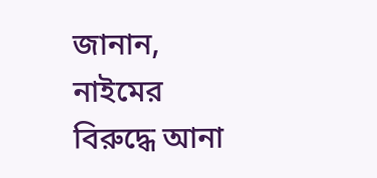জানান, নাইমের বিরুদ্ধে আনা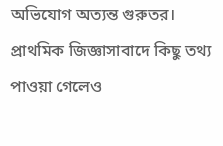অভিযোগ অত্যন্ত গুরুতর। প্রাথমিক জিজ্ঞাসাবাদে কিছু তথ্য পাওয়া গেলেও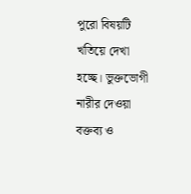পুরো বিষয়টি খতিয়ে দেখা হচ্ছে। ভুক্তভোগী নারীর দেওয়া বক্তব্য ও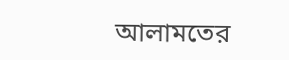আলামতের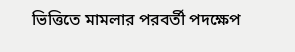ভিত্তিতে মামলার পরবর্তী পদক্ষেপ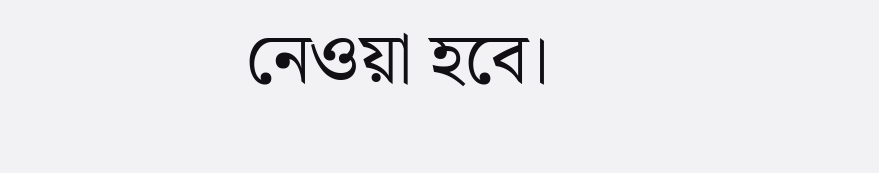নেওয়া হবে।